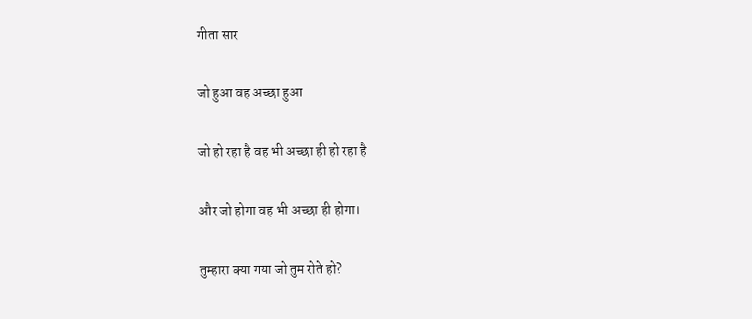गीता सार

जो हुआ वह अच्छा हुआ

जो हो रहा है वह भी अच्छा ही हो रहा है

और जो होगा वह भी अच्छा ही होगा।

तुम्हारा क्या गया जो तुम रोते हो?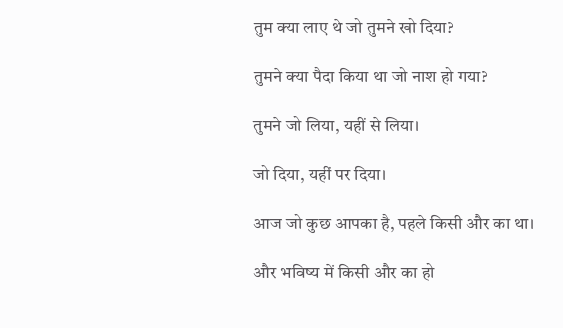तुम क्या लाए थे जो तुमने खो दिया?

तुमने क्या पैदा किया था जो नाश हो गया?

तुमने जो लिया, यहीं से लिया।

जो दिया, यहीं पर दिया।

आज जो कुछ आपका है, पहले किसी और का था।

और भविष्य में किसी और का हो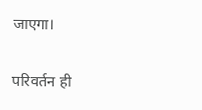जाएगा।

परिवर्तन ही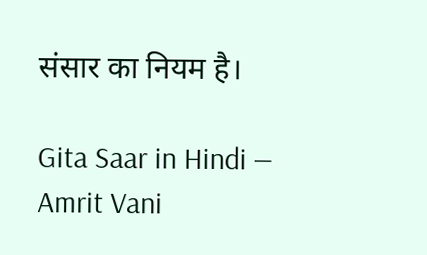संसार का नियम है।

Gita Saar in Hindi — Amrit Vani